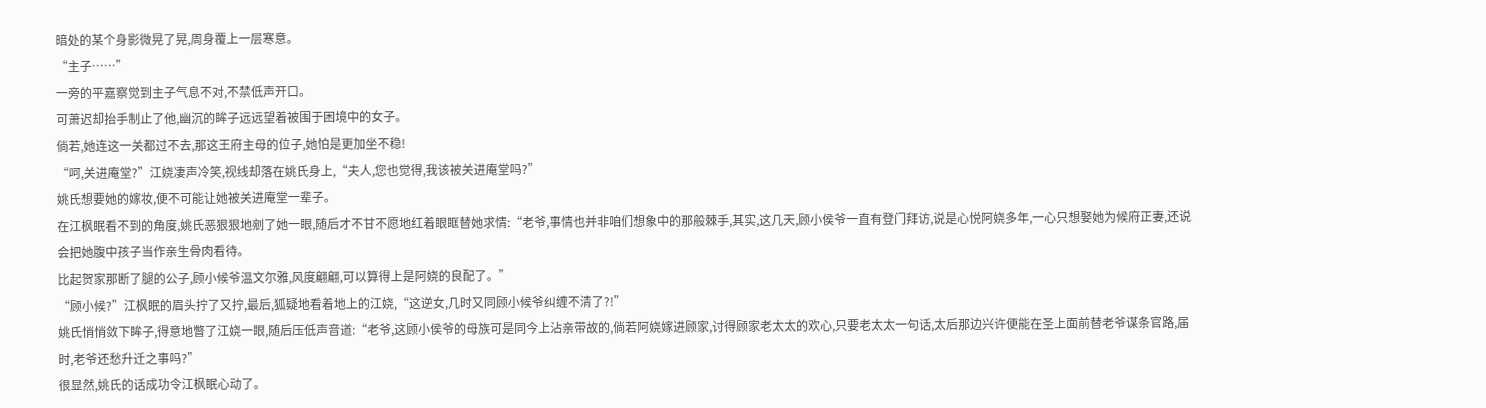暗处的某个身影微晃了晃,周身覆上一层寒意。
“主子……”
一旁的平嘉察觉到主子气息不对,不禁低声开口。
可萧迟却抬手制止了他,幽沉的眸子远远望着被围于困境中的女子。
倘若,她连这一关都过不去,那这王府主母的位子,她怕是更加坐不稳!
“呵,关进庵堂?”江娆凄声冷笑,视线却落在姚氏身上,“夫人,您也觉得,我该被关进庵堂吗?”
姚氏想要她的嫁妆,便不可能让她被关进庵堂一辈子。
在江枫眠看不到的角度,姚氏恶狠狠地剜了她一眼,随后才不甘不愿地红着眼眶替她求情:“老爷,事情也并非咱们想象中的那般棘手,其实,这几天,顾小侯爷一直有登门拜访,说是心悦阿娆多年,一心只想娶她为候府正妻,还说会把她腹中孩子当作亲生骨肉看待。
比起贺家那断了腿的公子,顾小候爷温文尔雅,风度翩翩,可以算得上是阿娆的良配了。”
“顾小候?”江枫眠的眉头拧了又拧,最后,狐疑地看着地上的江娆,“这逆女,几时又同顾小候爷纠缠不清了?!”
姚氏悄悄敛下眸子,得意地瞥了江娆一眼,随后压低声音道:“老爷,这顾小侯爷的母族可是同今上沾亲带故的,倘若阿娆嫁进顾家,讨得顾家老太太的欢心,只要老太太一句话,太后那边兴许便能在圣上面前替老爷谋条官路,届时,老爷还愁升迁之事吗?”
很显然,姚氏的话成功令江枫眠心动了。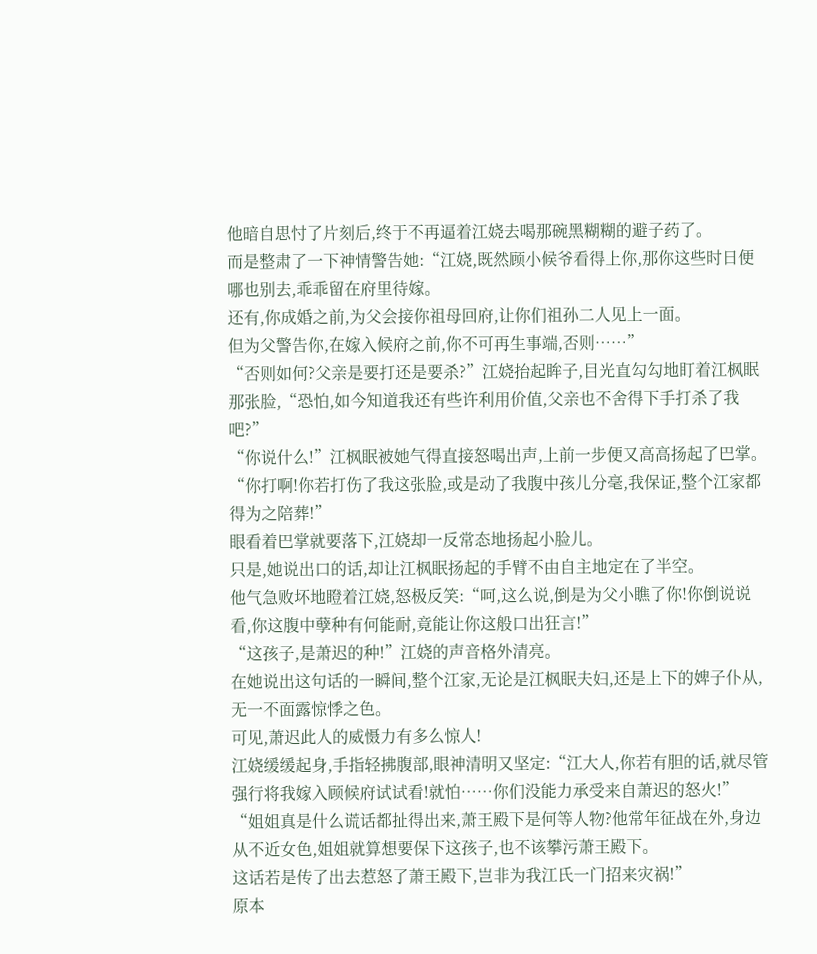他暗自思忖了片刻后,终于不再逼着江娆去喝那碗黑糊糊的避子药了。
而是整肃了一下神情警告她:“江娆,既然顾小候爷看得上你,那你这些时日便哪也别去,乖乖留在府里待嫁。
还有,你成婚之前,为父会接你祖母回府,让你们祖孙二人见上一面。
但为父警告你,在嫁入候府之前,你不可再生事端,否则……”
“否则如何?父亲是要打还是要杀?”江娆抬起眸子,目光直勾勾地盯着江枫眠那张脸,“恐怕,如今知道我还有些许利用价值,父亲也不舍得下手打杀了我吧?”
“你说什么!”江枫眠被她气得直接怒喝出声,上前一步便又高高扬起了巴掌。
“你打啊!你若打伤了我这张脸,或是动了我腹中孩儿分毫,我保证,整个江家都得为之陪葬!”
眼看着巴掌就要落下,江娆却一反常态地扬起小脸儿。
只是,她说出口的话,却让江枫眠扬起的手臂不由自主地定在了半空。
他气急败坏地瞪着江娆,怒极反笑:“呵,这么说,倒是为父小瞧了你!你倒说说看,你这腹中孽种有何能耐,竟能让你这般口出狂言!”
“这孩子,是萧迟的种!”江娆的声音格外清亮。
在她说出这句话的一瞬间,整个江家,无论是江枫眠夫妇,还是上下的婢子仆从,无一不面露惊悸之色。
可见,萧迟此人的威慑力有多么惊人!
江娆缓缓起身,手指轻拂腹部,眼神清明又坚定:“江大人,你若有胆的话,就尽管强行将我嫁入顾候府试试看!就怕……你们没能力承受来自萧迟的怒火!”
“姐姐真是什么谎话都扯得出来,萧王殿下是何等人物?他常年征战在外,身边从不近女色,姐姐就算想要保下这孩子,也不该攀污萧王殿下。
这话若是传了出去惹怒了萧王殿下,岂非为我江氏一门招来灾祸!”
原本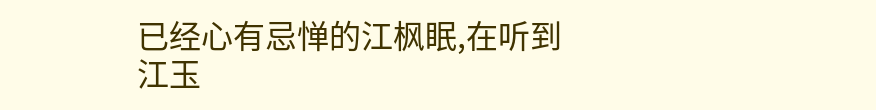已经心有忌惮的江枫眠,在听到江玉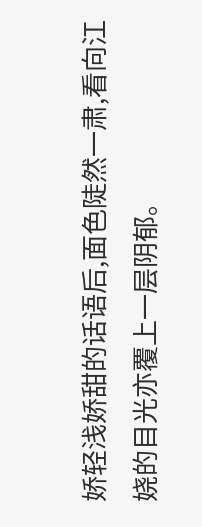娇轻浅娇甜的话语后,面色陡然一肃,看向江娆的目光亦覆上一层阴郁。